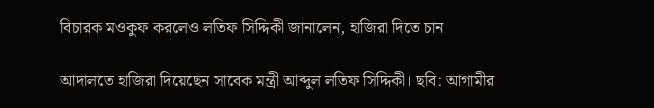বিচারক মওকুফ করলেও লতিফ সিদ্দিকী জানালেন, হাজিরা দিতে চান

আদালতে হাজিরা দিয়েছেন সাবেক মন্ত্রী আব্দুল লতিফ সিদ্দিকী। ছবি: আগামীর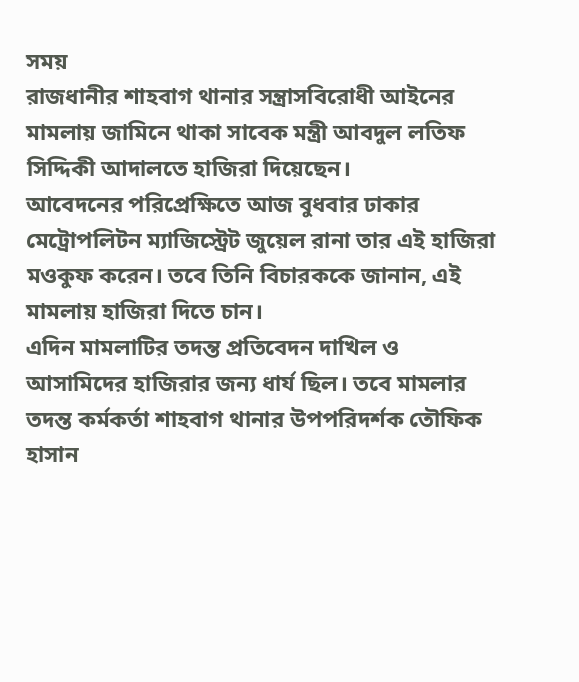সময়
রাজধানীর শাহবাগ থানার সন্ত্রাসবিরোধী আইনের মামলায় জামিনে থাকা সাবেক মন্ত্রী আবদুল লতিফ সিদ্দিকী আদালতে হাজিরা দিয়েছেন।
আবেদনের পরিপ্রেক্ষিতে আজ বুধবার ঢাকার মেট্রোপলিটন ম্যাজিস্ট্রেট জুয়েল রানা তার এই হাজিরা মওকুফ করেন। তবে তিনি বিচারককে জানান, এই মামলায় হাজিরা দিতে চান।
এদিন মামলাটির তদন্ত প্রতিবেদন দাখিল ও আসামিদের হাজিরার জন্য ধার্য ছিল। তবে মামলার তদন্ত কর্মকর্তা শাহবাগ থানার উপপরিদর্শক তৌফিক হাসান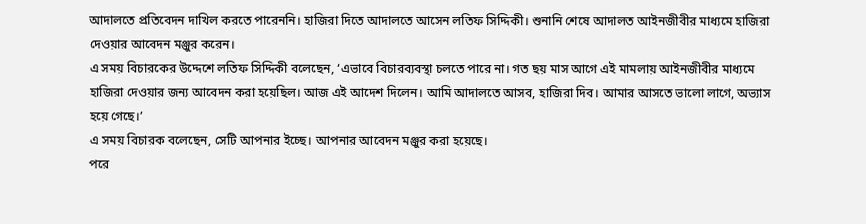আদালতে প্রতিবেদন দাখিল করতে পারেননি। হাজিরা দিতে আদালতে আসেন লতিফ সিদ্দিকী। শুনানি শেষে আদালত আইনজীবীর মাধ্যমে হাজিরা দেওয়ার আবেদন মঞ্জুর করেন।
এ সময় বিচারকের উদ্দেশে লতিফ সিদ্দিকী বলেছেন, ‘এভাবে বিচারব্যবস্থা চলতে পারে না। গত ছয় মাস আগে এই মামলায় আইনজীবীর মাধ্যমে হাজিরা দেওয়ার জন্য আবেদন করা হয়েছিল। আজ এই আদেশ দিলেন। আমি আদালতে আসব, হাজিরা দিব। আমার আসতে ভালো লাগে, অভ্যাস হয়ে গেছে।’
এ সময় বিচারক বলেছেন, সেটি আপনার ইচ্ছে। আপনার আবেদন মঞ্জুর করা হয়েছে।
পরে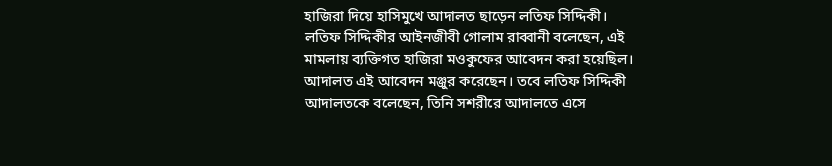হাজিরা দিয়ে হাসিমুখে আদালত ছাড়েন লতিফ সিদ্দিকী।
লতিফ সিদ্দিকীর আইনজীবী গোলাম রাব্বানী বলেছেন, এই মামলায় ব্যক্তিগত হাজিরা মওকুফের আবেদন করা হয়েছিল। আদালত এই আবেদন মঞ্জুর করেছেন। তবে লতিফ সিদ্দিকী আদালতকে বলেছেন, তিনি সশরীরে আদালতে এসে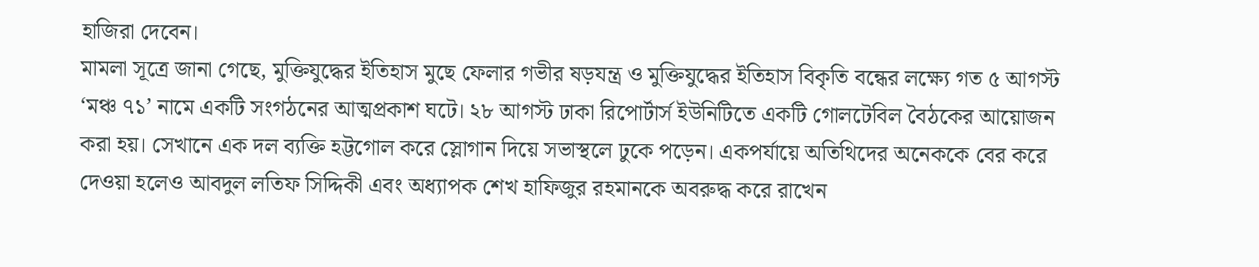হাজিরা দেবেন।
মামলা সূত্রে জানা গেছে, মুক্তিযুদ্ধের ইতিহাস মুছে ফেলার গভীর ষড়যন্ত্র ও মুক্তিযুদ্ধের ইতিহাস বিকৃতি বন্ধের লক্ষ্যে গত ৫ আগস্ট ‘মঞ্চ ৭১’ নামে একটি সংগঠনের আত্মপ্রকাশ ঘটে। ২৮ আগস্ট ঢাকা রিপোর্টার্স ইউনিটিতে একটি গোলটেবিল বৈঠকের আয়োজন করা হয়। সেখানে এক দল ব্যক্তি হট্টগোল করে স্লোগান দিয়ে সভাস্থলে ঢুকে পড়েন। একপর্যায়ে অতিথিদের অনেককে বের করে দেওয়া হলেও আবদুল লতিফ সিদ্দিকী এবং অধ্যাপক শেখ হাফিজুর রহমানকে অবরুদ্ধ করে রাখেন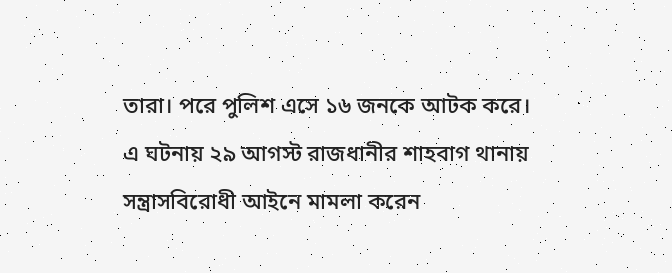তারা। পরে পুলিশ এসে ১৬ জনকে আটক করে।
এ ঘটনায় ২৯ আগস্ট রাজধানীর শাহবাগ থানায় সন্ত্রাসবিরোধী আইনে মামলা করেন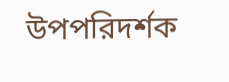উপপরিদর্শক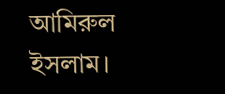আমিরুল ইসলাম।